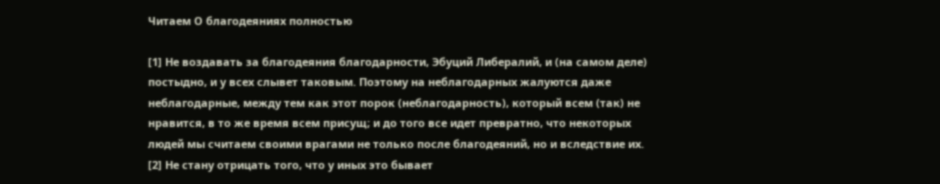Читаем О благодеяниях полностью

[1] Не воздавать за благодеяния благодарности, Эбуций Либералий, и (на самом деле) постыдно, и у всех слывет таковым. Поэтому на неблагодарных жалуются даже неблагодарные, между тем как этот порок (неблагодарность), который всем (так) не нравится, в то же время всем присущ; и до того все идет превратно, что некоторых людей мы считаем своими врагами не только после благодеяний, но и вследствие их. [2] Не стану отрицать того, что у иных это бывает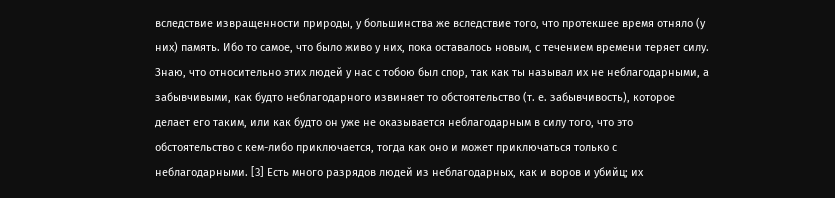вследствие извращенности природы, у большинства же вследствие того, что протекшее время отняло (у них) память. Ибо то самое, что было живо у них, пока оставалось новым, с течением времени теряет силу. Знаю, что относительно этих людей у нас с тобою был спор, так как ты называл их не неблагодарными, а забывчивыми, как будто неблагодарного извиняет то обстоятельство (т. е. забывчивость), которое делает его таким, или как будто он уже не оказывается неблагодарным в силу того, что это обстоятельство с кем-либо приключается, тогда как оно и может приключаться только с неблагодарными. [3] Есть много разрядов людей из неблагодарных, как и воров и убийц; их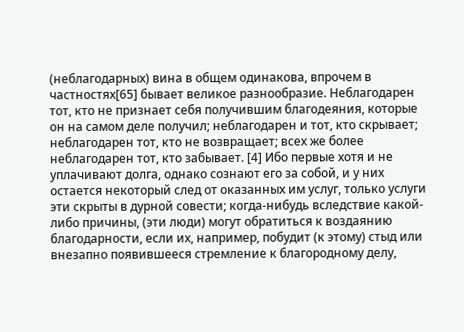(неблагодарных) вина в общем одинакова, впрочем в частностях[65] бывает великое разнообразие. Неблагодарен тот, кто не признает себя получившим благодеяния, которые он на самом деле получил; неблагодарен и тот, кто скрывает; неблагодарен тот, кто не возвращает; всех же более неблагодарен тот, кто забывает. [4] Ибо первые хотя и не уплачивают долга, однако сознают его за собой, и у них остается некоторый след от оказанных им услуг, только услуги эти скрыты в дурной совести; когда-нибудь вследствие какой-либо причины, (эти люди) могут обратиться к воздаянию благодарности, если их, например, побудит (к этому) стыд или внезапно появившееся стремление к благородному делу,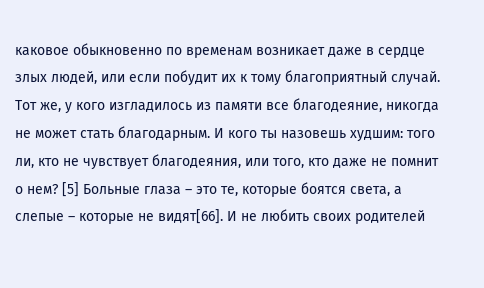каковое обыкновенно по временам возникает даже в сердце злых людей, или если побудит их к тому благоприятный случай. Тот же, у кого изгладилось из памяти все благодеяние, никогда не может стать благодарным. И кого ты назовешь худшим: того ли, кто не чувствует благодеяния, или того, кто даже не помнит о нем? [5] Больные глаза – это те, которые боятся света, а слепые – которые не видят[66]. И не любить своих родителей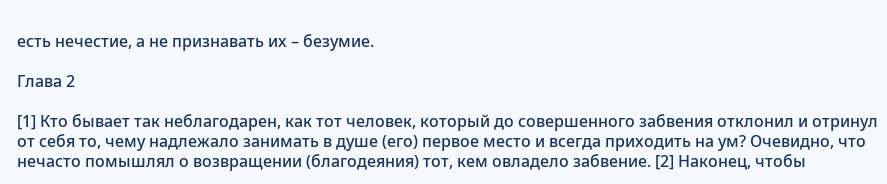есть нечестие, а не признавать их – безумие.

Глава 2

[1] Кто бывает так неблагодарен, как тот человек, который до совершенного забвения отклонил и отринул от себя то, чему надлежало занимать в душе (его) первое место и всегда приходить на ум? Очевидно, что нечасто помышлял о возвращении (благодеяния) тот, кем овладело забвение. [2] Наконец, чтобы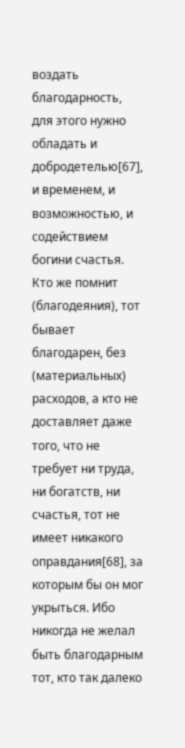воздать благодарность, для этого нужно обладать и добродетелью[67], и временем, и возможностью, и содействием богини счастья. Кто же помнит (благодеяния), тот бывает благодарен, без (материальных) расходов, а кто не доставляет даже того, что не требует ни труда, ни богатств, ни счастья, тот не имеет никакого оправдания[68], за которым бы он мог укрыться. Ибо никогда не желал быть благодарным тот, кто так далеко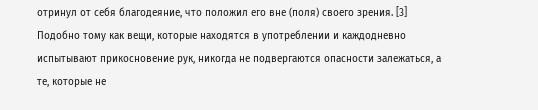отринул от себя благодеяние, что положил его вне (поля) своего зрения. [3] Подобно тому как вещи, которые находятся в употреблении и каждодневно испытывают прикосновение рук, никогда не подвергаются опасности залежаться, а те, которые не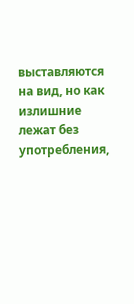выставляются на вид, но как излишние лежат без употребления,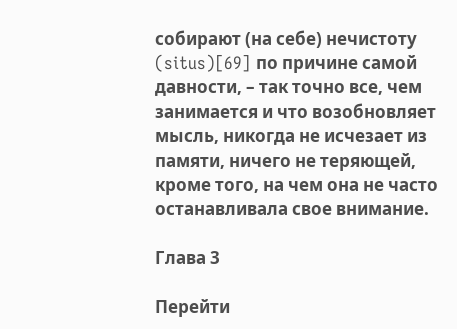собирают (на себе) нечистоту (situs)[69] по причине самой давности, – так точно все, чем занимается и что возобновляет мысль, никогда не исчезает из памяти, ничего не теряющей, кроме того, на чем она не часто останавливала свое внимание.

Глава 3

Перейти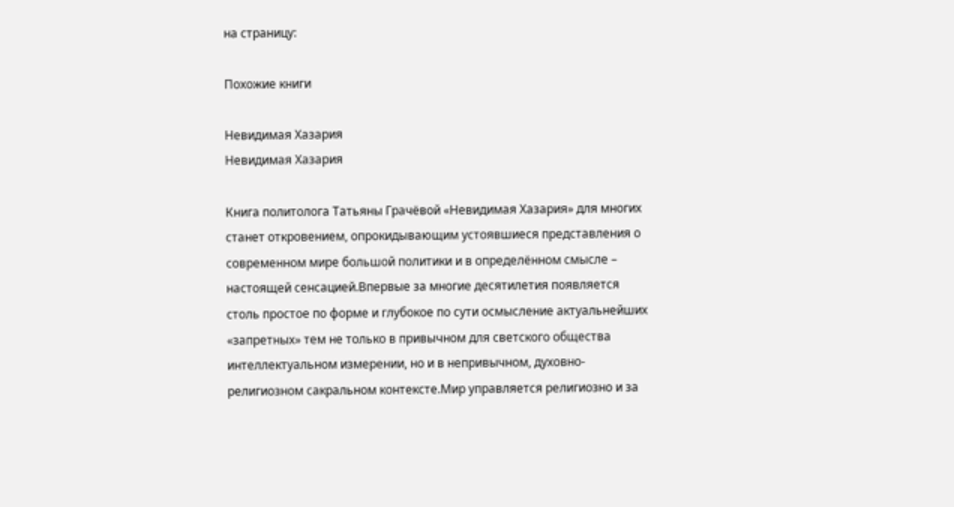на страницу:

Похожие книги

Невидимая Хазария
Невидимая Хазария

Книга политолога Татьяны Грачёвой «Невидимая Хазария» для многих станет откровением, опрокидывающим устоявшиеся представления о современном мире большой политики и в определённом смысле – настоящей сенсацией.Впервые за многие десятилетия появляется столь простое по форме и глубокое по сути осмысление актуальнейших «запретных» тем не только в привычном для светского общества интеллектуальном измерении, но и в непривычном, духовно-религиозном сакральном контексте.Мир управляется религиозно и за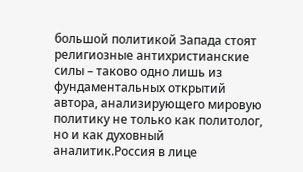большой политикой Запада стоят религиозные антихристианские силы – таково одно лишь из фундаментальных открытий автора, анализирующего мировую политику не только как политолог, но и как духовный аналитик.Россия в лице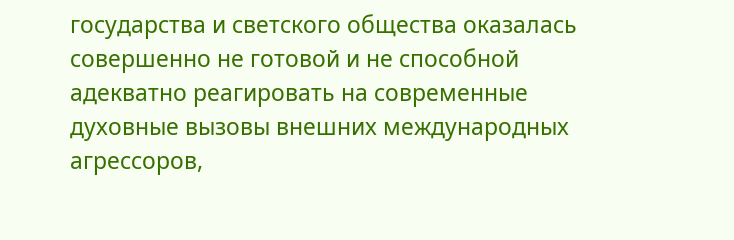государства и светского общества оказалась совершенно не готовой и не способной адекватно реагировать на современные духовные вызовы внешних международных агрессоров,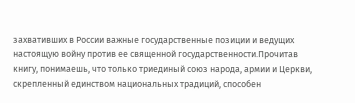захвативших в России важные государственные позиции и ведущих настоящую войну против ее священной государственности.Прочитав книгу, понимаешь, что только триединый союз народа, армии и Церкви, скрепленный единством национальных традиций, способен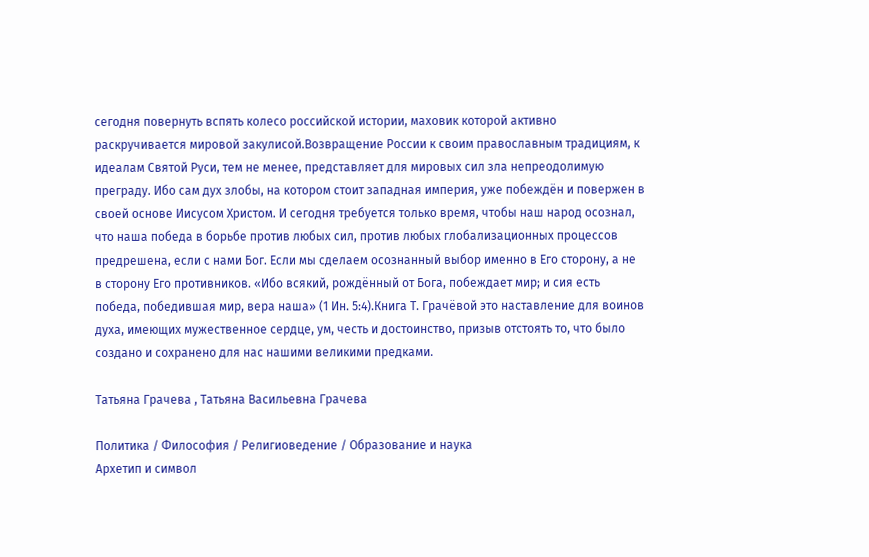сегодня повернуть вспять колесо российской истории, маховик которой активно раскручивается мировой закулисой.Возвращение России к своим православным традициям, к идеалам Святой Руси, тем не менее, представляет для мировых сил зла непреодолимую преграду. Ибо сам дух злобы, на котором стоит западная империя, уже побеждён и повержен в своей основе Иисусом Христом. И сегодня требуется только время, чтобы наш народ осознал, что наша победа в борьбе против любых сил, против любых глобализационных процессов предрешена, если с нами Бог. Если мы сделаем осознанный выбор именно в Его сторону, а не в сторону Его противников. «Ибо всякий, рождённый от Бога, побеждает мир; и сия есть победа, победившая мир, вера наша» (1 Ин. 5:4).Книга Т. Грачёвой это наставление для воинов духа, имеющих мужественное сердце, ум, честь и достоинство, призыв отстоять то, что было создано и сохранено для нас нашими великими предками.

Татьяна Грачева , Татьяна Васильевна Грачева

Политика / Философия / Религиоведение / Образование и наука
Архетип и символ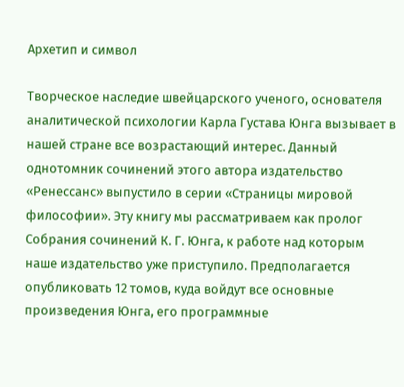Архетип и символ

Творческое наследие швейцарского ученого, основателя аналитической психологии Карла Густава Юнга вызывает в нашей стране все возрастающий интерес. Данный однотомник сочинений этого автора издательство «Ренессанс» выпустило в серии «Страницы мировой философии». Эту книгу мы рассматриваем как пролог Собрания сочинений К. Г. Юнга, к работе над которым наше издательство уже приступило. Предполагается опубликовать 12 томов, куда войдут все основные произведения Юнга, его программные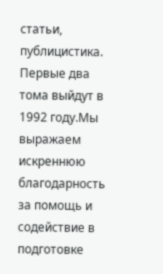статьи, публицистика. Первые два тома выйдут в 1992 году.Мы выражаем искреннюю благодарность за помощь и содействие в подготовке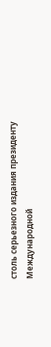столь серьезного издания президенту Международной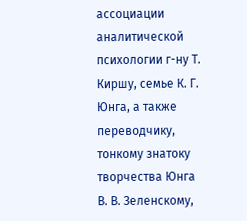ассоциации аналитической психологии г-ну Т. Киршу, семье К. Г. Юнга, а также переводчику, тонкому знатоку творчества Юнга В. В. Зеленскому,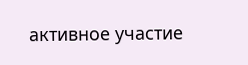активное участие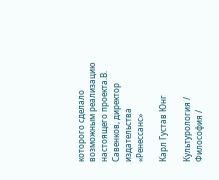которого сделало возможным реализацию настоящего проекта.В. Савенков, директор издательства «Ренессанс»

Карл Густав Юнг

Культурология / Философия /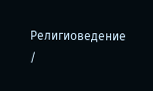Религиоведение /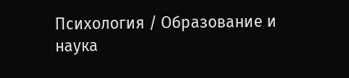Психология / Образование и наука